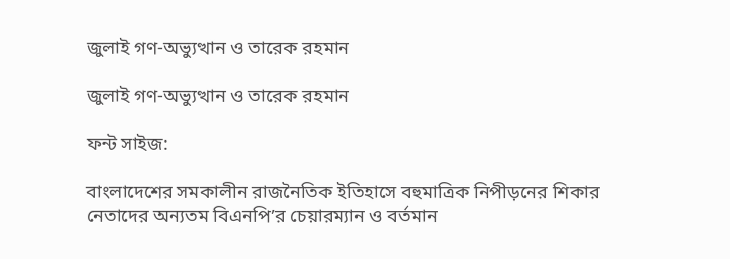জুলাই গণ-অভ্যুত্থান ও তারেক রহমান

জুলাই গণ-অভ্যুত্থান ও তারেক রহমান

ফন্ট সাইজ:

বাংলাদেশের সমকালীন রাজনৈতিক ইতিহাসে বহুমাত্রিক নিপীড়নের শিকার নেতাদের অন্যতম বিএনপি’র চেয়ারম্যান ও বর্তমান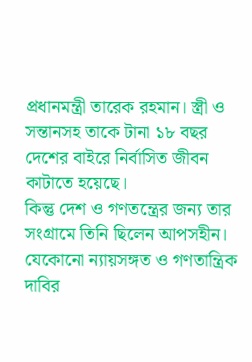প্রধানমন্ত্রী তারেক রহমান। স্ত্রী ও সন্তানসহ তাকে টানা ১৮ বছর দেশের বাইরে নির্বাসিত জীবন কাটাতে হয়েছে।
কিন্তু দেশ ও গণতন্ত্রের জন্য তার সংগ্রামে তিনি ছিলেন আপসহীন। যেকোনো ন্যায়সঙ্গত ও গণতান্ত্রিক দাবির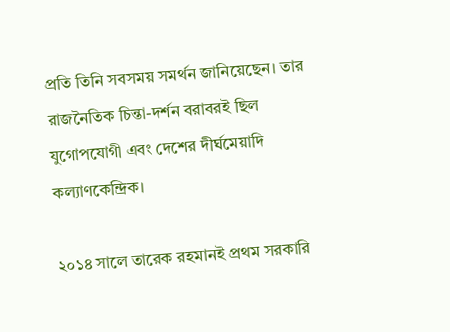প্রতি তিনি সবসময় সমর্থন জানিয়েছেন। তার রাজনৈতিক চিন্তা-দর্শন বরাবরই ছিল যুগোপযোগী এবং দেশের দীর্ঘমেয়াদি কল্যাণকেন্দ্রিক।

২০১৪ সালে তারেক রহমানই প্রথম সরকারি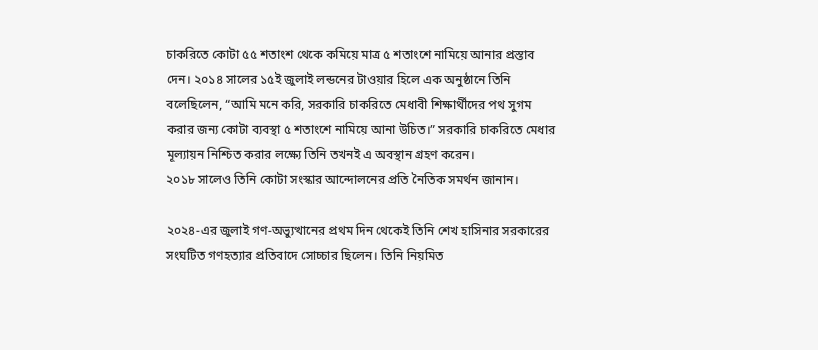চাকরিতে কোটা ৫৫ শতাংশ থেকে কমিয়ে মাত্র ৫ শতাংশে নামিয়ে আনার প্রস্তাব দেন। ২০১৪ সালের ১৫ই জুলাই লন্ডনের টাওয়ার হিলে এক অনুষ্ঠানে তিনি বলেছিলেন, “আমি মনে করি, সরকারি চাকরিতে মেধাবী শিক্ষার্থীদের পথ সুগম করার জন্য কোটা ব্যবস্থা ৫ শতাংশে নামিয়ে আনা উচিত।” সরকারি চাকরিতে মেধার মূল্যায়ন নিশ্চিত করার লক্ষ্যে তিনি তখনই এ অবস্থান গ্রহণ করেন।
২০১৮ সালেও তিনি কোটা সংস্কার আন্দোলনের প্রতি নৈতিক সমর্থন জানান।

২০২৪-এর জুলাই গণ-অভ্যুত্থানের প্রথম দিন থেকেই তিনি শেখ হাসিনার সরকারের সংঘটিত গণহত্যার প্রতিবাদে সোচ্চার ছিলেন। তিনি নিয়মিত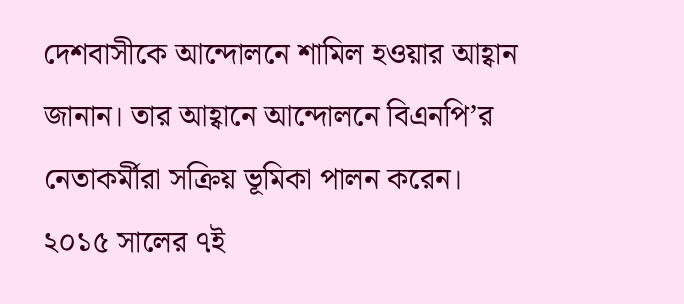দেশবাসীকে আন্দোলনে শামিল হওয়ার আহ্বান জানান। তার আহ্বানে আন্দোলনে বিএনপি’র নেতাকর্মীরা সক্রিয় ভূমিকা পালন করেন।
২০১৫ সালের ৭ই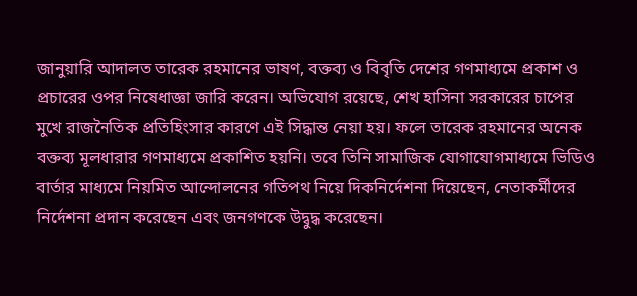জানুয়ারি আদালত তারেক রহমানের ভাষণ, বক্তব্য ও বিবৃতি দেশের গণমাধ্যমে প্রকাশ ও প্রচারের ওপর নিষেধাজ্ঞা জারি করেন। অভিযোগ রয়েছে, শেখ হাসিনা সরকারের চাপের মুখে রাজনৈতিক প্রতিহিংসার কারণে এই সিদ্ধান্ত নেয়া হয়। ফলে তারেক রহমানের অনেক বক্তব্য মূলধারার গণমাধ্যমে প্রকাশিত হয়নি। তবে তিনি সামাজিক যোগাযোগমাধ্যমে ভিডিও বার্তার মাধ্যমে নিয়মিত আন্দোলনের গতিপথ নিয়ে দিকনির্দেশনা দিয়েছেন, নেতাকর্মীদের নির্দেশনা প্রদান করেছেন এবং জনগণকে উদ্বুদ্ধ করেছেন।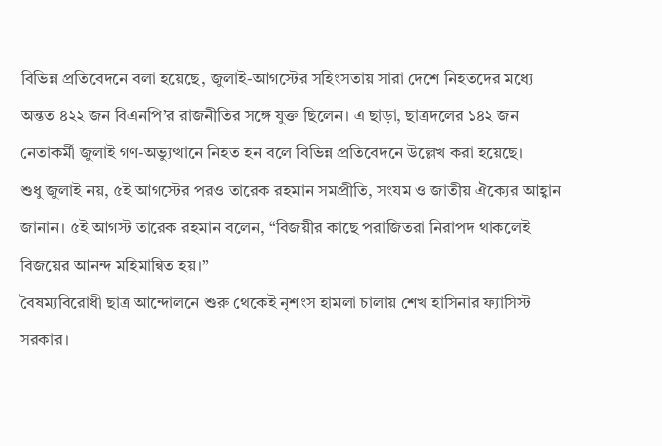বিভিন্ন প্রতিবেদনে বলা হয়েছে, জুলাই-আগস্টের সহিংসতায় সারা দেশে নিহতদের মধ্যে অন্তত ৪২২ জন বিএনপি’র রাজনীতির সঙ্গে যুক্ত ছিলেন। এ ছাড়া, ছাত্রদলের ১৪২ জন নেতাকর্মী জুলাই গণ-অভ্যুত্থানে নিহত হন বলে বিভিন্ন প্রতিবেদনে উল্লেখ করা হয়েছে।
শুধু জুলাই নয়, ৫ই আগস্টের পরও তারেক রহমান সমপ্রীতি, সংযম ও জাতীয় ঐক্যের আহ্বান জানান। ৫ই আগস্ট তারেক রহমান বলেন, “বিজয়ীর কাছে পরাজিতরা নিরাপদ থাকলেই বিজয়ের আনন্দ মহিমান্বিত হয়।”
বৈষম্যবিরোধী ছাত্র আন্দোলনে শুরু থেকেই নৃশংস হামলা চালায় শেখ হাসিনার ফ্যাসিস্ট সরকার।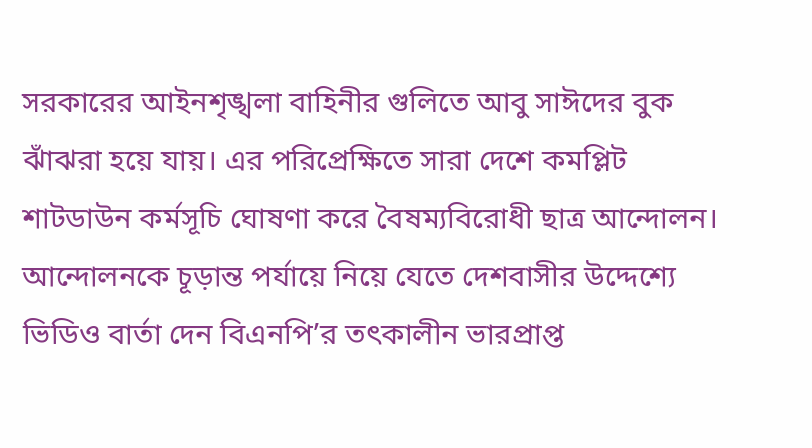সরকারের আইনশৃঙ্খলা বাহিনীর গুলিতে আবু সাঈদের বুক ঝাঁঝরা হয়ে যায়। এর পরিপ্রেক্ষিতে সারা দেশে কমপ্লিট শাটডাউন কর্মসূচি ঘোষণা করে বৈষম্যবিরোধী ছাত্র আন্দোলন। আন্দোলনকে চূড়ান্ত পর্যায়ে নিয়ে যেতে দেশবাসীর উদ্দেশ্যে ভিডিও বার্তা দেন বিএনপি’র তৎকালীন ভারপ্রাপ্ত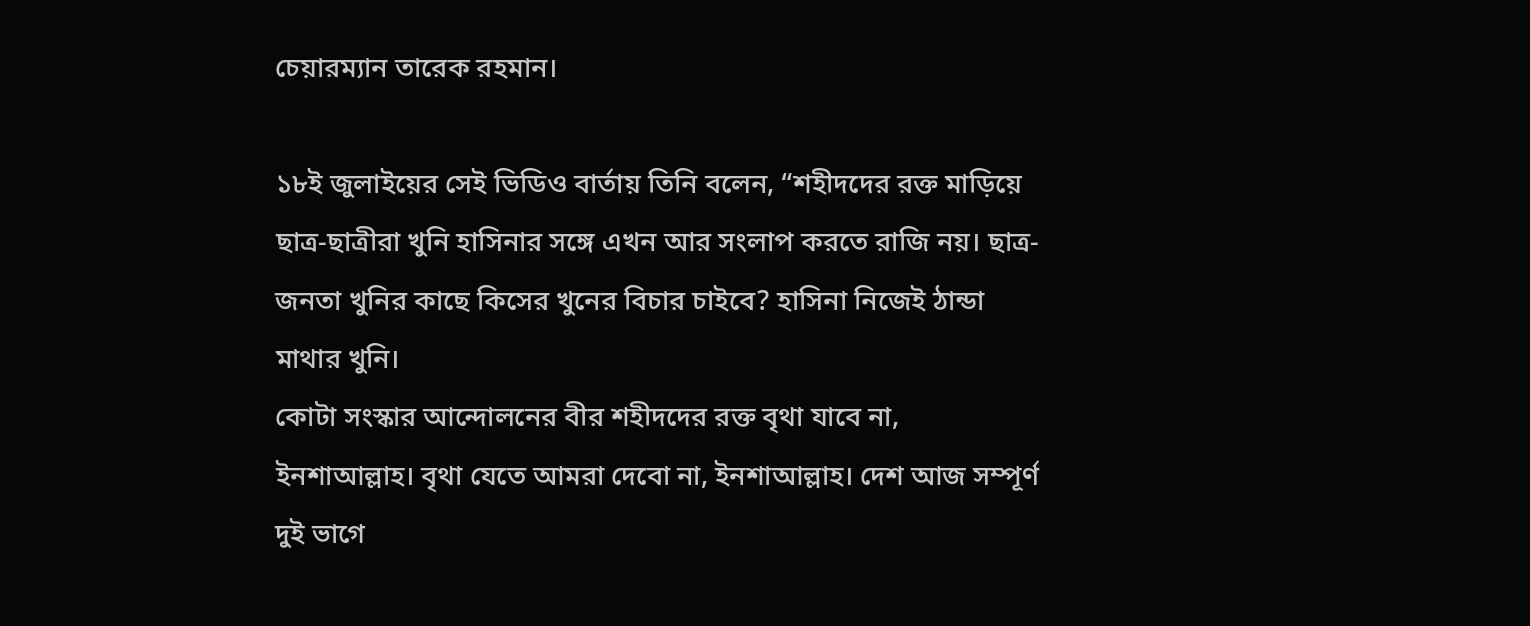চেয়ারম্যান তারেক রহমান।

১৮ই জুলাইয়ের সেই ভিডিও বার্তায় তিনি বলেন, “শহীদদের রক্ত মাড়িয়ে ছাত্র-ছাত্রীরা খুনি হাসিনার সঙ্গে এখন আর সংলাপ করতে রাজি নয়। ছাত্র-জনতা খুনির কাছে কিসের খুনের বিচার চাইবে? হাসিনা নিজেই ঠান্ডা মাথার খুনি।
কোটা সংস্কার আন্দোলনের বীর শহীদদের রক্ত বৃথা যাবে না, ইনশাআল্লাহ। বৃথা যেতে আমরা দেবো না, ইনশাআল্লাহ। দেশ আজ সম্পূর্ণ দুই ভাগে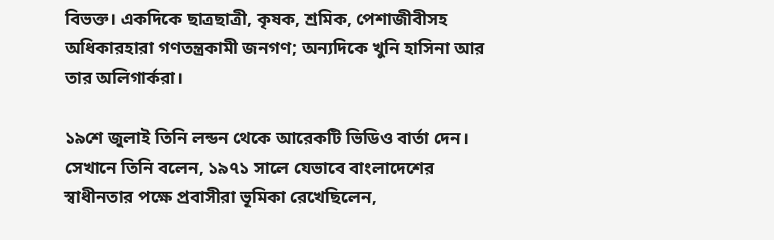বিভক্ত। একদিকে ছাত্রছাত্রী, কৃষক, শ্রমিক, পেশাজীবীসহ অধিকারহারা গণতন্ত্রকামী জনগণ; অন্যদিকে খুনি হাসিনা আর তার অলিগার্করা।

১৯শে জুলাই তিনি লন্ডন থেকে আরেকটি ভিডিও বার্তা দেন। সেখানে তিনি বলেন, ১৯৭১ সালে যেভাবে বাংলাদেশের স্বাধীনতার পক্ষে প্রবাসীরা ভূমিকা রেখেছিলেন,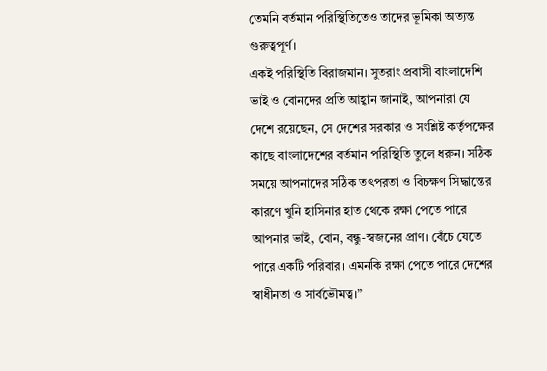তেমনি বর্তমান পরিস্থিতিতেও তাদের ভূমিকা অত্যন্ত গুরুত্বপূর্ণ।
একই পরিস্থিতি বিরাজমান। সুতরাং প্রবাসী বাংলাদেশি ভাই ও বোনদের প্রতি আহ্বান জানাই, আপনারা যে দেশে রয়েছেন, সে দেশের সরকার ও সংশ্লিষ্ট কর্তৃপক্ষের কাছে বাংলাদেশের বর্তমান পরিস্থিতি তুলে ধরুন। সঠিক সময়ে আপনাদের সঠিক তৎপরতা ও বিচক্ষণ সিদ্ধান্তের কারণে খুনি হাসিনার হাত থেকে রক্ষা পেতে পারে আপনার ভাই, বোন, বন্ধু-স্বজনের প্রাণ। বেঁচে যেতে পারে একটি পরিবার। এমনকি রক্ষা পেতে পারে দেশের স্বাধীনতা ও সার্বভৌমত্ব।”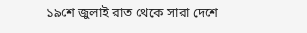১৯শে জুলাই রাত থেকে সারা দেশে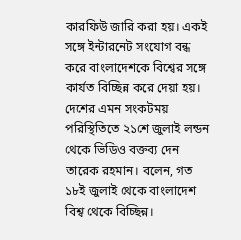কারফিউ জারি করা হয়। একই সঙ্গে ইন্টারনেট সংযোগ বন্ধ করে বাংলাদেশকে বিশ্বের সঙ্গে কার্যত বিচ্ছিন্ন করে দেয়া হয়।
দেশের এমন সংকটময় পরিস্থিতিতে ২১শে জুলাই লন্ডন থেকে ভিডিও বক্তব্য দেন তারেক রহমান। বলেন, গত ১৮ই জুলাই থেকে বাংলাদেশ বিশ্ব থেকে বিচ্ছিন্ন।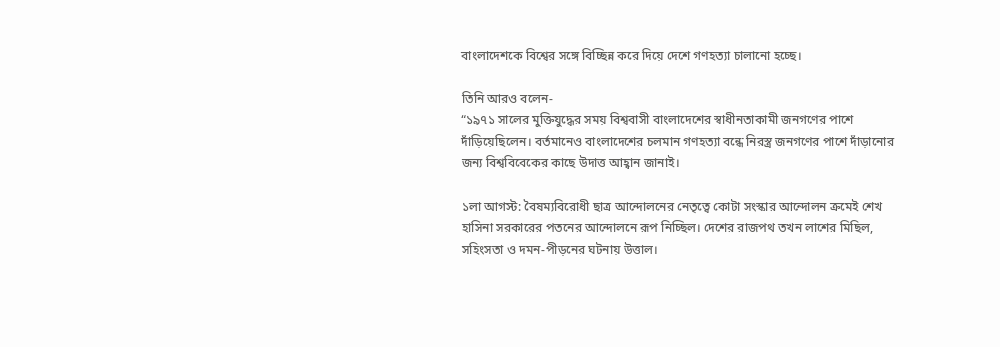বাংলাদেশকে বিশ্বের সঙ্গে বিচ্ছিন্ন করে দিয়ে দেশে গণহত্যা চালানো হচ্ছে।

তিনি আরও বলেন-
“১৯৭১ সালের মুক্তিযুদ্ধের সময় বিশ্ববাসী বাংলাদেশের স্বাধীনতাকামী জনগণের পাশে দাঁড়িয়েছিলেন। বর্তমানেও বাংলাদেশের চলমান গণহত্যা বন্ধে নিরস্ত্র জনগণের পাশে দাঁড়ানোর জন্য বিশ্ববিবেকের কাছে উদাত্ত আহ্বান জানাই।

১লা আগস্ট: বৈষম্যবিরোধী ছাত্র আন্দোলনের নেতৃত্বে কোটা সংস্কার আন্দোলন ক্রমেই শেখ হাসিনা সরকারের পতনের আন্দোলনে রূপ নিচ্ছিল। দেশের রাজপথ তখন লাশের মিছিল, সহিংসতা ও দমন-পীড়নের ঘটনায় উত্তাল।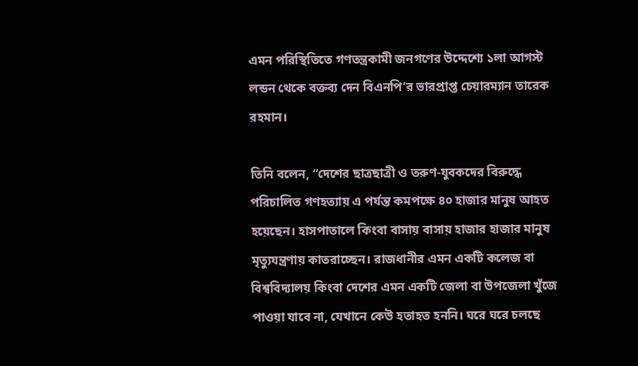এমন পরিস্থিতিতে গণতন্ত্রকামী জনগণের উদ্দেশ্যে ১লা আগস্ট লন্ডন থেকে বক্তব্য দেন বিএনপি’র ভারপ্রাপ্ত চেয়ারম্যান তারেক রহমান।

তিনি বলেন, “দেশের ছাত্রছাত্রী ও তরুণ-যুবকদের বিরুদ্ধে পরিচালিত গণহত্যায় এ পর্যন্ত কমপক্ষে ৪০ হাজার মানুষ আহত হয়েছেন। হাসপাতালে কিংবা বাসায় বাসায় হাজার হাজার মানুষ মৃত্যুযন্ত্রণায় কাতরাচ্ছেন। রাজধানীর এমন একটি কলেজ বা বিশ্ববিদ্যালয় কিংবা দেশের এমন একটি জেলা বা উপজেলা খুঁজে পাওয়া যাবে না, যেখানে কেউ হতাহত হননি। ঘরে ঘরে চলছে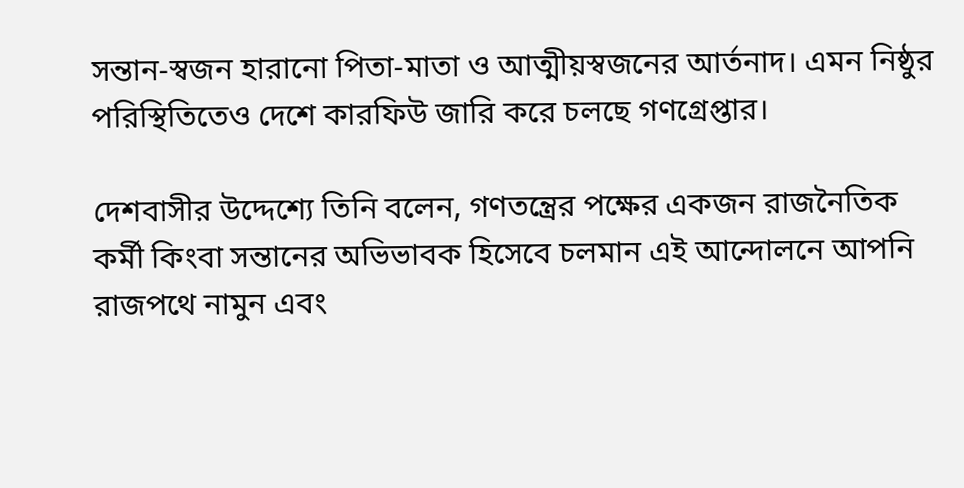সন্তান-স্বজন হারানো পিতা-মাতা ও আত্মীয়স্বজনের আর্তনাদ। এমন নিষ্ঠুর পরিস্থিতিতেও দেশে কারফিউ জারি করে চলছে গণগ্রেপ্তার।

দেশবাসীর উদ্দেশ্যে তিনি বলেন, গণতন্ত্রের পক্ষের একজন রাজনৈতিক কর্মী কিংবা সন্তানের অভিভাবক হিসেবে চলমান এই আন্দোলনে আপনি রাজপথে নামুন এবং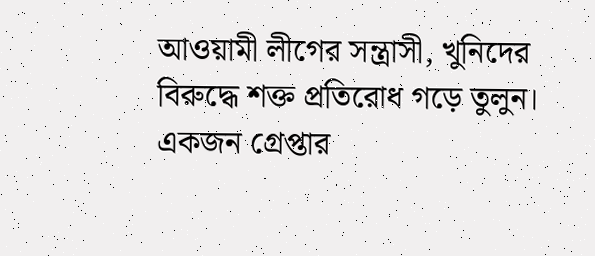আওয়ামী লীগের সন্ত্রাসী, খুনিদের বিরুদ্ধে শক্ত প্রতিরোধ গড়ে তুলুন। একজন গ্রেপ্তার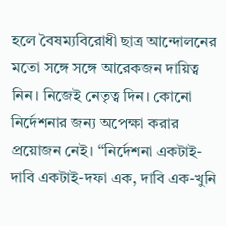হলে বৈষম্যবিরোধী ছাত্র আন্দোলনের মতো সঙ্গে সঙ্গে আরেকজন দায়িত্ব নিন। নিজেই নেতৃত্ব দিন। কোনো নির্দেশনার জন্য অপেক্ষা করার প্রয়োজন নেই। ‘‘নির্দেশনা একটাই- দাবি একটাই-দফা এক, দাবি এক-খুনি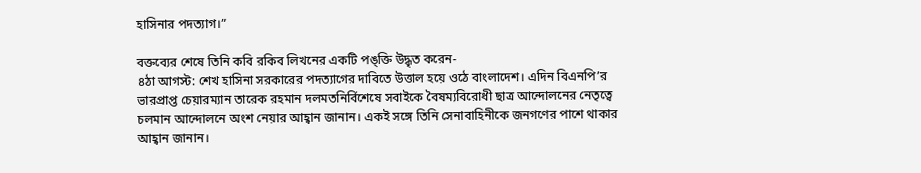হাসিনার পদত্যাগ।”

বক্তব্যের শেষে তিনি কবি রকিব লিখনের একটি পঙ্‌ক্তি উদ্ধৃত করেন-
৪ঠা আগস্ট: শেখ হাসিনা সরকারের পদত্যাগের দাবিতে উত্তাল হয়ে ওঠে বাংলাদেশ। এদিন বিএনপি’র ভারপ্রাপ্ত চেয়ারম্যান তারেক রহমান দলমতনির্বিশেষে সবাইকে বৈষম্যবিরোধী ছাত্র আন্দোলনের নেতৃত্বে চলমান আন্দোলনে অংশ নেয়ার আহ্বান জানান। একই সঙ্গে তিনি সেনাবাহিনীকে জনগণের পাশে থাকার আহ্বান জানান।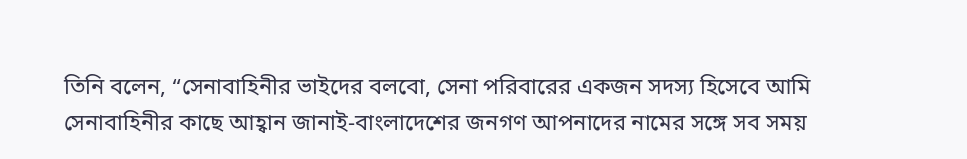তিনি বলেন, “সেনাবাহিনীর ভাইদের বলবো, সেনা পরিবারের একজন সদস্য হিসেবে আমি সেনাবাহিনীর কাছে আহ্বান জানাই-বাংলাদেশের জনগণ আপনাদের নামের সঙ্গে সব সময়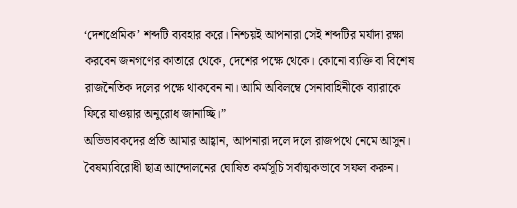‘দেশপ্রেমিক’ শব্দটি ব্যবহার করে। নিশ্চয়ই আপনারা সেই শব্দটির মর্যাদা রক্ষা করবেন জনগণের কাতারে থেকে, দেশের পক্ষে থেকে। কোনো ব্যক্তি বা বিশেষ রাজনৈতিক দলের পক্ষে থাকবেন না। আমি অবিলম্বে সেনাবাহিনীকে ব্যারাকে ফিরে যাওয়ার অনুরোধ জানাচ্ছি।”
অভিভাবকদের প্রতি আমার আহ্বান, আপনারা দলে দলে রাজপথে নেমে আসুন। বৈষম্যবিরোধী ছাত্র আন্দোলনের ঘোষিত কর্মসূচি সর্বাত্মকভাবে সফল করুন।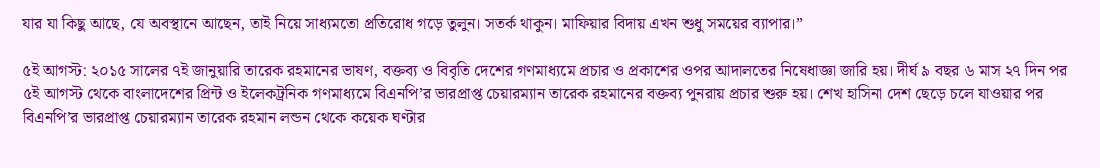যার যা কিছু আছে, যে অবস্থানে আছেন, তাই নিয়ে সাধ্যমতো প্রতিরোধ গড়ে তুলুন। সতর্ক থাকুন। মাফিয়ার বিদায় এখন শুধু সময়ের ব্যাপার।”

৫ই আগস্ট: ২০১৫ সালের ৭ই জানুয়ারি তারেক রহমানের ভাষণ, বক্তব্য ও বিবৃতি দেশের গণমাধ্যমে প্রচার ও প্রকাশের ওপর আদালতের নিষেধাজ্ঞা জারি হয়। দীর্ঘ ৯ বছর ৬ মাস ২৭ দিন পর ৫ই আগস্ট থেকে বাংলাদেশের প্রিন্ট ও ইলেকট্রনিক গণমাধ্যমে বিএনপি’র ভারপ্রাপ্ত চেয়ারম্যান তারেক রহমানের বক্তব্য পুনরায় প্রচার শুরু হয়। শেখ হাসিনা দেশ ছেড়ে চলে যাওয়ার পর বিএনপি’র ভারপ্রাপ্ত চেয়ারম্যান তারেক রহমান লন্ডন থেকে কয়েক ঘণ্টার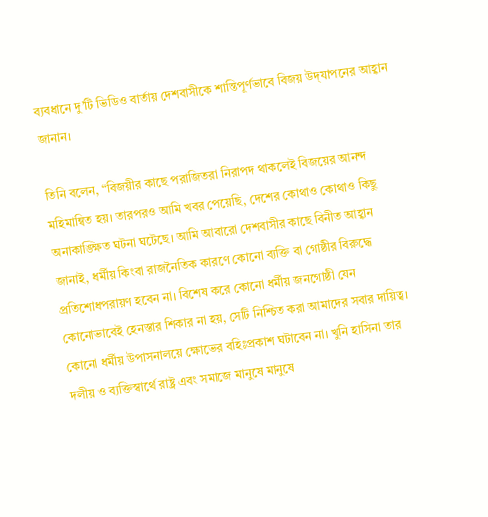ব্যবধানে দু’টি ভিডিও বার্তায় দেশবাসীকে শান্তিপূর্ণভাবে বিজয় উদ্‌যাপনের আহ্বান জানান।

তিনি বলেন, “বিজয়ীর কাছে পরাজিতরা নিরাপদ থাকলেই বিজয়ের আনন্দ মহিমান্বিত হয়। তারপরও আমি খবর পেয়েছি, দেশের কোথাও কোথাও কিছু অনাকাঙ্ক্ষিত ঘটনা ঘটেছে। আমি আবারো দেশবাসীর কাছে বিনীত আহ্বান জানাই, ধর্মীয় কিংবা রাজনৈতিক কারণে কোনো ব্যক্তি বা গোষ্ঠীর বিরুদ্ধে প্রতিশোধপরায়ণ হবেন না। বিশেষ করে কোনো ধর্মীয় জনগোষ্ঠী যেন কোনোভাবেই হেনস্তার শিকার না হয়, সেটি নিশ্চিত করা আমাদের সবার দায়িত্ব। কোনো ধর্মীয় উপাসনালয়ে ক্ষোভের বহিঃপ্রকাশ ঘটাবেন না। খুনি হাসিনা তার দলীয় ও ব্যক্তিস্বার্থে রাষ্ট্র এবং সমাজে মানুষে মানুষে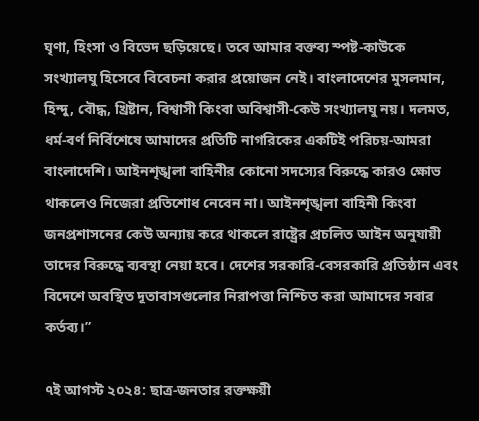ঘৃণা, হিংসা ও বিভেদ ছড়িয়েছে। তবে আমার বক্তব্য স্পষ্ট-কাউকে সংখ্যালঘু হিসেবে বিবেচনা করার প্রয়োজন নেই। বাংলাদেশের মুসলমান, হিন্দু, বৌদ্ধ, খ্রিষ্টান, বিশ্বাসী কিংবা অবিশ্বাসী-কেউ সংখ্যালঘু নয়। দলমত, ধর্ম-বর্ণ নির্বিশেষে আমাদের প্রতিটি নাগরিকের একটিই পরিচয়-আমরা বাংলাদেশি। আইনশৃঙ্খলা বাহিনীর কোনো সদস্যের বিরুদ্ধে কারও ক্ষোভ থাকলেও নিজেরা প্রতিশোধ নেবেন না। আইনশৃঙ্খলা বাহিনী কিংবা জনপ্রশাসনের কেউ অন্যায় করে থাকলে রাষ্ট্রের প্রচলিত আইন অনুযায়ী তাদের বিরুদ্ধে ব্যবস্থা নেয়া হবে। দেশের সরকারি-বেসরকারি প্রতিষ্ঠান এবং বিদেশে অবস্থিত দূতাবাসগুলোর নিরাপত্তা নিশ্চিত করা আমাদের সবার কর্তব্য।”

৭ই আগস্ট ২০২৪: ছাত্র-জনতার রক্তক্ষয়ী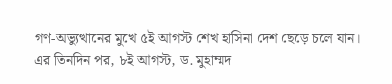গণ-অভ্যুত্থানের মুখে ৫ই আগস্ট শেখ হাসিনা দেশ ছেড়ে চলে যান। এর তিনদিন পর, ৮ই আগস্ট, ড. মুহাম্মদ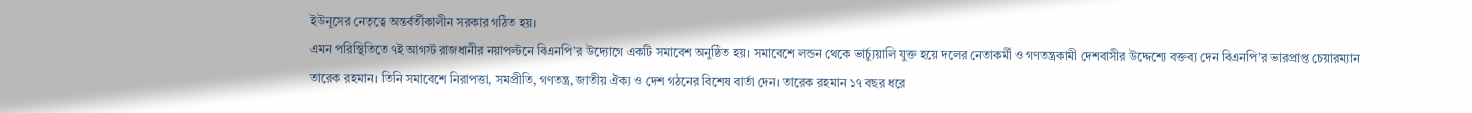ইউনূসের নেতৃত্বে অন্তর্বর্তীকালীন সরকার গঠিত হয়।
এমন পরিস্থিতিতে ৭ই আগস্ট রাজধানীর নয়াপল্টনে বিএনপি’র উদ্যোগে একটি সমাবেশ অনুষ্ঠিত হয়। সমাবেশে লন্ডন থেকে ভার্চ্যুয়ালি যুক্ত হয়ে দলের নেতাকর্মী ও গণতন্ত্রকামী দেশবাসীর উদ্দেশ্যে বক্তব্য দেন বিএনপি’র ভারপ্রাপ্ত চেয়ারম্যান তারেক রহমান। তিনি সমাবেশে নিরাপত্তা, সমপ্রীতি, গণতন্ত্র, জাতীয় ঐক্য ও দেশ গঠনের বিশেষ বার্তা দেন। তারেক রহমান ১৭ বছর ধরে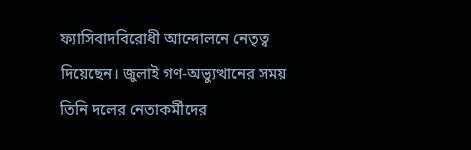ফ্যাসিবাদবিরোধী আন্দোলনে নেতৃত্ব দিয়েছেন। জুলাই গণ-অভ্যুত্থানের সময় তিনি দলের নেতাকর্মীদের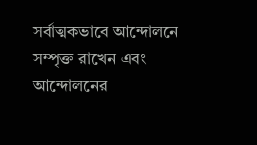সর্বাত্মকভাবে আন্দোলনে সম্পৃক্ত রাখেন এবং আন্দোলনের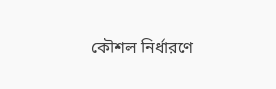কৌশল নির্ধারণে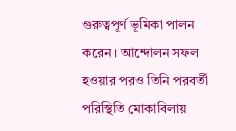গুরুত্বপূর্ণ ভূমিকা পালন করেন। আন্দোলন সফল হওয়ার পরও তিনি পরবর্তী পরিস্থিতি মোকাবিলায়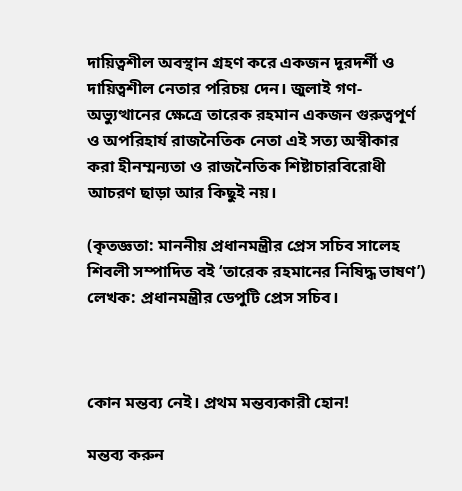দায়িত্বশীল অবস্থান গ্রহণ করে একজন দূরদর্শী ও দায়িত্বশীল নেতার পরিচয় দেন। জুলাই গণ-অভ্যুত্থানের ক্ষেত্রে তারেক রহমান একজন গুরুত্বপূর্ণ ও অপরিহার্য রাজনৈতিক নেতা এই সত্য অস্বীকার করা হীনম্মন্যতা ও রাজনৈতিক শিষ্টাচারবিরোধী আচরণ ছাড়া আর কিছুই নয়।

(কৃতজ্ঞতা: মাননীয় প্রধানমন্ত্রীর প্রেস সচিব সালেহ শিবলী সম্পাদিত বই ‘তারেক রহমানের নিষিদ্ধ ভাষণ’)
লেখক: প্রধানমন্ত্রীর ডেপুটি প্রেস সচিব।



কোন মন্তব্য নেই। প্রথম মন্তব্যকারী হোন!

মন্তব্য করুন